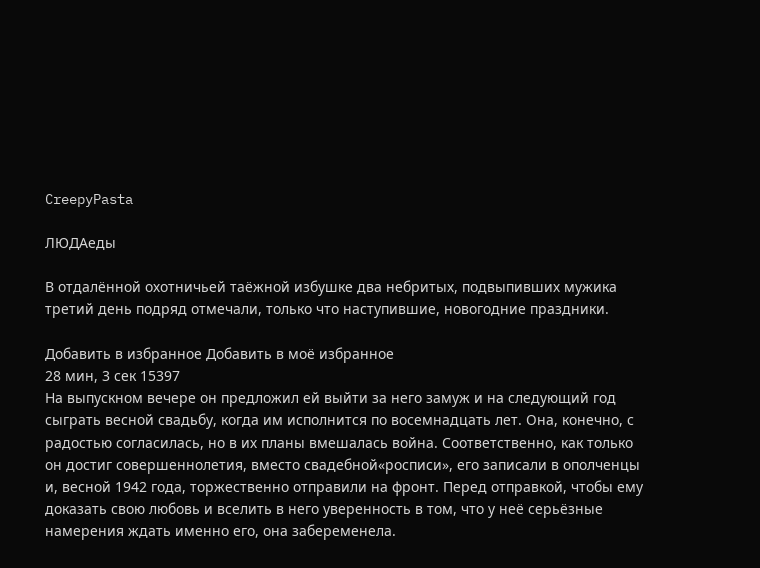CreepyPasta

ЛЮДАеды

В отдалённой охотничьей таёжной избушке два небритых, подвыпивших мужика третий день подряд отмечали, только что наступившие, новогодние праздники.

Добавить в избранное Добавить в моё избранное
28 мин, 3 сек 15397
На выпускном вечере он предложил ей выйти за него замуж и на следующий год сыграть весной свадьбу, когда им исполнится по восемнадцать лет. Она, конечно, с радостью согласилась, но в их планы вмешалась война. Соответственно, как только он достиг совершеннолетия, вместо свадебной«росписи», его записали в ополченцы и, весной 1942 года, торжественно отправили на фронт. Перед отправкой, чтобы ему доказать свою любовь и вселить в него уверенность в том, что у неё серьёзные намерения ждать именно его, она забеременела.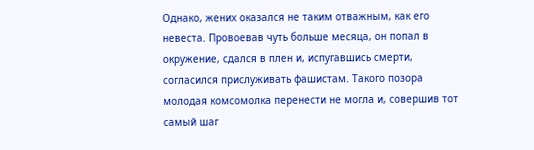Однако, жених оказался не таким отважным, как его невеста. Провоевав чуть больше месяца, он попал в окружение, сдался в плен и, испугавшись смерти, согласился прислуживать фашистам. Такого позора молодая комсомолка перенести не могла и, совершив тот самый шаг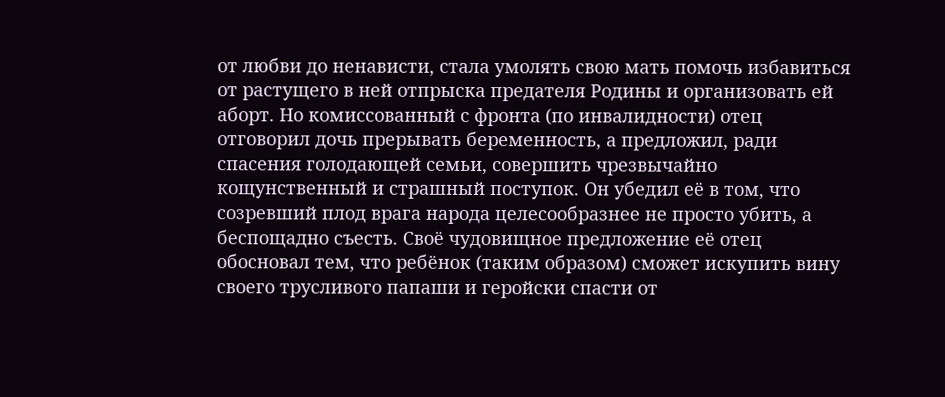от любви до ненависти, стала умолять свою мать помочь избавиться от растущего в ней отпрыска предателя Родины и организовать ей аборт. Но комиссованный с фронта (по инвалидности) отец отговорил дочь прерывать беременность, а предложил, ради спасения голодающей семьи, совершить чрезвычайно кощунственный и страшный поступок. Он убедил её в том, что созревший плод врага народа целесообразнее не просто убить, а беспощадно съесть. Своё чудовищное предложение её отец обосновал тем, что ребёнок (таким образом) сможет искупить вину своего трусливого папаши и геройски спасти от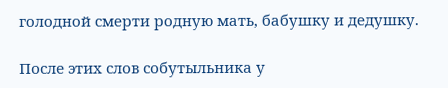голодной смерти родную мать, бабушку и дедушку.

После этих слов собутыльника у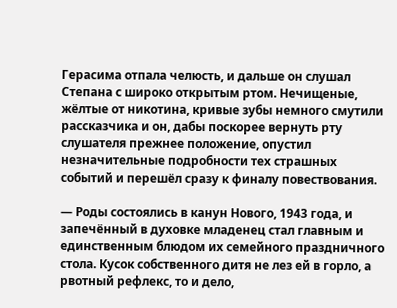Герасима отпала челюсть, и дальше он слушал Степана с широко открытым ртом. Нечищеные, жёлтые от никотина, кривые зубы немного смутили рассказчика и он, дабы поскорее вернуть рту слушателя прежнее положение, опустил незначительные подробности тех страшных событий и перешёл сразу к финалу повествования.

— Роды состоялись в канун Нового, 1943 года, и запечённый в духовке младенец стал главным и единственным блюдом их семейного праздничного стола. Кусок собственного дитя не лез ей в горло, а рвотный рефлекс, то и дело,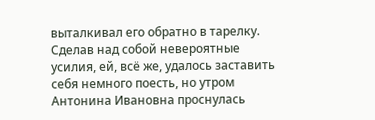выталкивал его обратно в тарелку. Сделав над собой невероятные усилия, ей, всё же, удалось заставить себя немного поесть, но утром Антонина Ивановна проснулась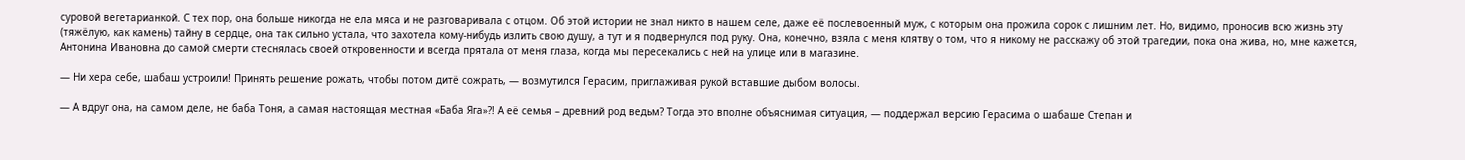суровой вегетарианкой. С тех пор, она больше никогда не ела мяса и не разговаривала с отцом. Об этой истории не знал никто в нашем селе, даже её послевоенный муж, с которым она прожила сорок с лишним лет. Но, видимо, проносив всю жизнь эту (тяжёлую, как камень) тайну в сердце, она так сильно устала, что захотела кому-нибудь излить свою душу, а тут и я подвернулся под руку. Она, конечно, взяла с меня клятву о том, что я никому не расскажу об этой трагедии, пока она жива, но, мне кажется, Антонина Ивановна до самой смерти стеснялась своей откровенности и всегда прятала от меня глаза, когда мы пересекались с ней на улице или в магазине.

— Ни хера себе, шабаш устроили! Принять решение рожать, чтобы потом дитё сожрать, — возмутился Герасим, приглаживая рукой вставшие дыбом волосы.

— А вдруг она, на самом деле, не баба Тоня, а самая настоящая местная «Баба Яга»?! А её семья – древний род ведьм? Тогда это вполне объяснимая ситуация, — поддержал версию Герасима о шабаше Степан и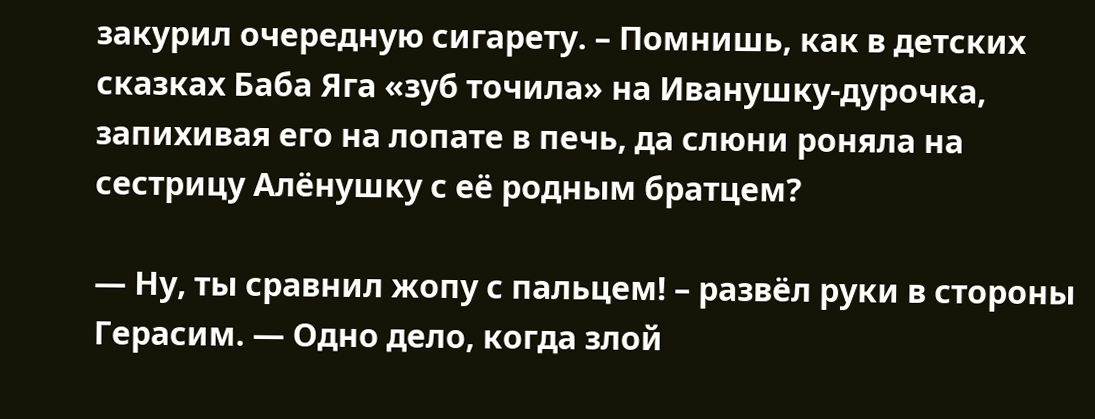закурил очередную сигарету. – Помнишь, как в детских сказках Баба Яга «зуб точила» на Иванушку-дурочка, запихивая его на лопате в печь, да слюни роняла на сестрицу Алёнушку с её родным братцем?

— Ну, ты сравнил жопу с пальцем! – развёл руки в стороны Герасим. — Одно дело, когда злой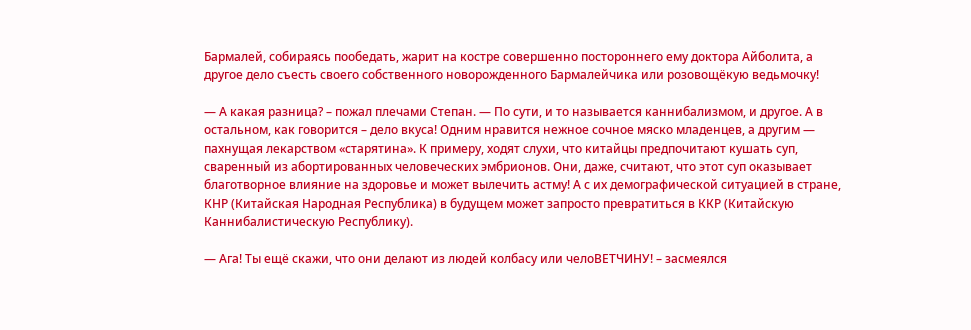Бармалей, собираясь пообедать, жарит на костре совершенно постороннего ему доктора Айболита, а другое дело съесть своего собственного новорожденного Бармалейчика или розовощёкую ведьмочку!

— А какая разница? – пожал плечами Степан. — По сути, и то называется каннибализмом, и другое. А в остальном, как говорится – дело вкуса! Одним нравится нежное сочное мяско младенцев, а другим — пахнущая лекарством «старятина». К примеру, ходят слухи, что китайцы предпочитают кушать суп, сваренный из абортированных человеческих эмбрионов. Они, даже, считают, что этот суп оказывает благотворное влияние на здоровье и может вылечить астму! А с их демографической ситуацией в стране, КНР (Китайская Народная Республика) в будущем может запросто превратиться в ККР (Китайскую Каннибалистическую Республику).

— Ага! Ты ещё скажи, что они делают из людей колбасу или челоВЕТЧИНУ! – засмеялся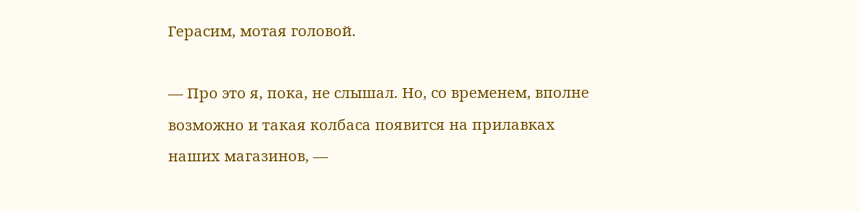Герасим, мотая головой.

— Про это я, пока, не слышал. Но, со временем, вполне возможно и такая колбаса появится на прилавках наших магазинов, —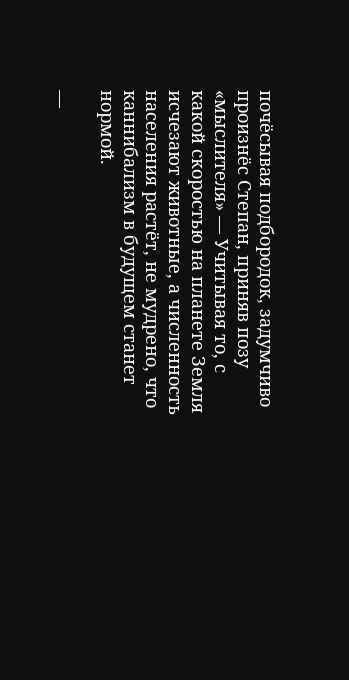почёсывая подбородок, задумчиво произнёс Степан, приняв позу «мыслителя» — Учитывая то, с какой скоростью на планете Земля исчезают животные, а численность населения растёт, не мудрено, что каннибализм в будущем станет нормой.

—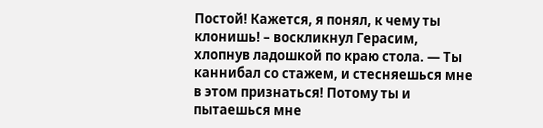Постой! Кажется, я понял, к чему ты клонишь! – воскликнул Герасим, хлопнув ладошкой по краю стола. — Ты каннибал со стажем, и стесняешься мне в этом признаться! Потому ты и пытаешься мне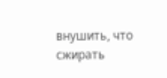внушить, что сжирать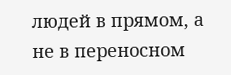людей в прямом, а не в переносном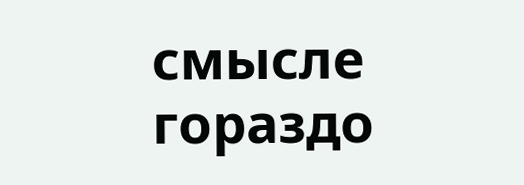смысле гораздо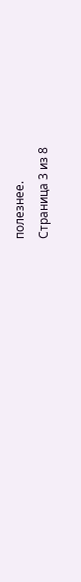полезнее.
Страница 3 из 8